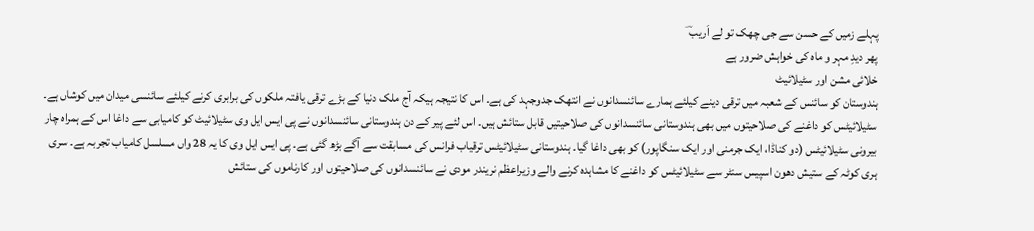پہلے زمیں کے حسن سے جی چھک تو لے اَریب ؔ
پھر دیدِ مہر و ماہ کی خواہش ضرور ہے
خلائی مشن اور سٹیلائیٹ
ہندوستان کو سائنس کے شعبہ میں ترقی دینے کیلئے ہمارے سائنسدانوں نے انتھک جدوجہد کی ہے۔ اس کا نتیجہ ہیکہ آج ملک دنیا کے بڑے ترقی یافتہ ملکوں کی برابری کرنے کیلئے سائنسی میدان میں کوشاں ہے۔ سٹیلائیٹس کو داغنے کی صلاحیتوں میں بھی ہندوستانی سائنسدانوں کی صلاحیتیں قابل ستائش ہیں۔ اس لئے پیر کے دن ہندوستانی سائنسدانوں نے پی ایس ایل وی سٹیلائیٹ کو کامیابی سے داغا اس کے ہمراہ چار بیرونی سٹیلائیٹس (دو کناڈا، ایک جرمنی اور ایک سنگاپور) کو بھی داغا گیا۔ ہندوستانی سٹیلائیٹس ترقیاب فرانس کی مسابقت سے آگے بڑھ گئی ہے۔ پی ایس ایل وی کا یہ 28 واں مسلسل کامیاب تجربہ ہے۔ سری ہری کوٹہ کے ستیش دھون اسپیس سنٹر سے سٹیلائیٹس کو داغنے کا مشاہدہ کرنے والے وزیراعظم نریندر مودی نے سائنسدانوں کی صلاحیتوں اور کارناموں کی ستائش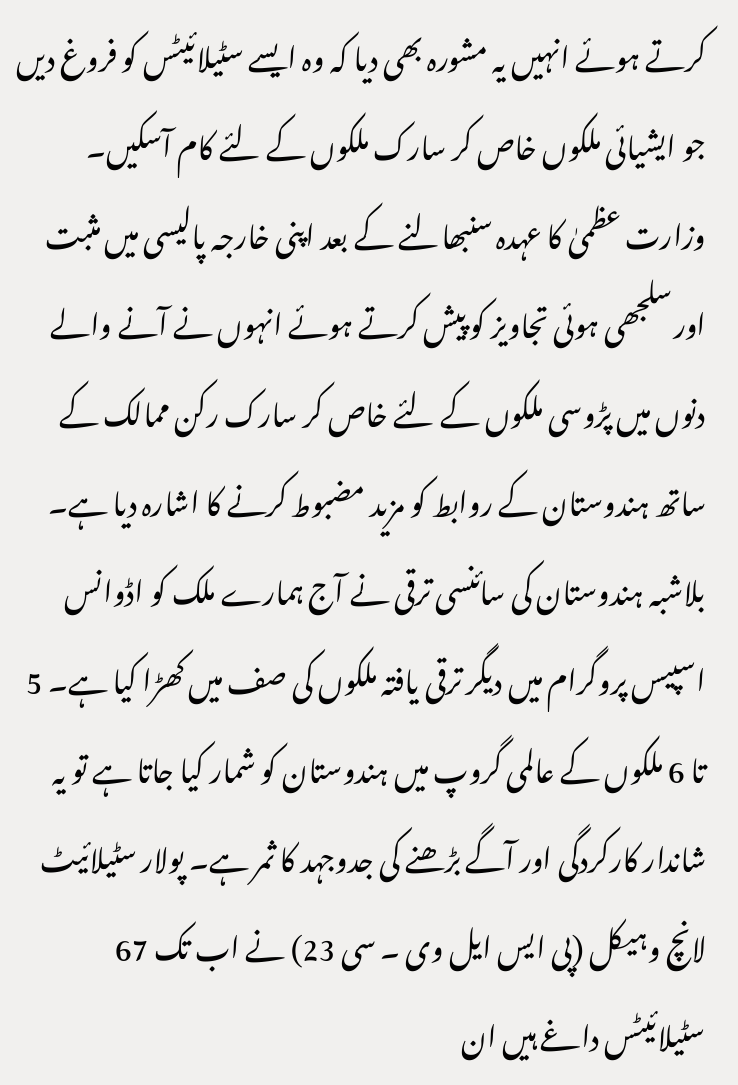کرتے ہوئے انہیں یہ مشورہ بھی دیا کہ وہ ایسے سٹیلائیٹس کو فروغ دیں جو ایشیائی ملکوں خاص کر سارک ملکوں کے لئے کام آسکیں۔ وزارت عظمیٰ کا عہدہ سنبھالنے کے بعد اپنی خارجہ پالیسی میں مثبت اور سلجھی ہوئی تجاویز کو پیش کرتے ہوئے انہوں نے آنے والے دنوں میں پڑوسی ملکوں کے لئے خاص کر سارک رکن ممالک کے ساتھ ہندوستان کے روابط کو مزید مضبوط کرنے کا اشارہ دیا ہے۔ بلاشبہ ہندوستان کی سائنسی ترقی نے آج ہمارے ملک کو اڈوانس اسپیس پروگرام میں دیگر ترقی یافتہ ملکوں کی صف میں کھڑا کیا ہے۔ 5 تا 6 ملکوں کے عالمی گروپ میں ہندوستان کو شمار کیا جاتا ہے تو یہ شاندار کارکردگی اور آگے بڑھنے کی جدوجہد کا ثمر ہے۔ پولار سٹیلائیٹ لانچ وہیکل (پی ایس ایل وی ۔ سی 23) نے اب تک 67 سٹیلائیٹس داغے ہیں ان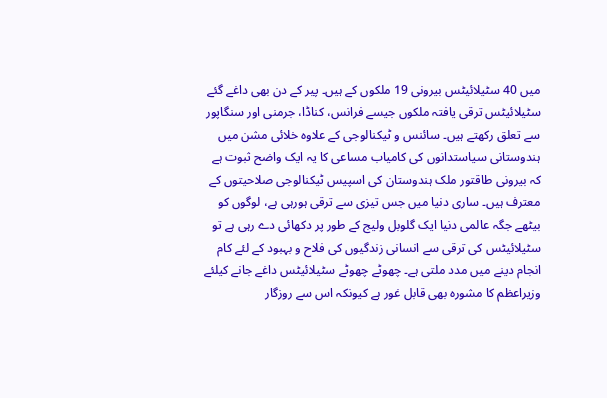میں 40 سٹیلائیٹس بیرونی 19 ملکوں کے ہیں۔ پیر کے دن بھی داغے گئے سٹیلائیٹس ترقی یافتہ ملکوں جیسے فرانس، کناڈا، جرمنی اور سنگاپور سے تعلق رکھتے ہیں۔ سائنس و ٹیکنالوجی کے علاوہ خلائی مشن میں ہندوستانی سیاستدانوں کی کامیاب مساعی کا یہ ایک واضح ثبوت ہے کہ بیرونی طاقتور ملک ہندوستان کی اسپیس ٹیکنالوجی صلاحیتوں کے معترف ہیں۔ ساری دنیا میں جس تیزی سے ترقی ہورہی ہے، لوگوں کو بیٹھے جگہ عالمی دنیا ایک گلوبل ولیج کے طور پر دکھائی دے رہی ہے تو سٹیلائیٹس کی ترقی سے انسانی زندگیوں کی فلاح و بہبود کے لئے کام انجام دینے میں مدد ملتی ہے۔ چھوٹے چھوٹے سٹیلائیٹس داغے جانے کیلئے وزیراعظم کا مشورہ بھی قابل غور ہے کیونکہ اس سے روزگار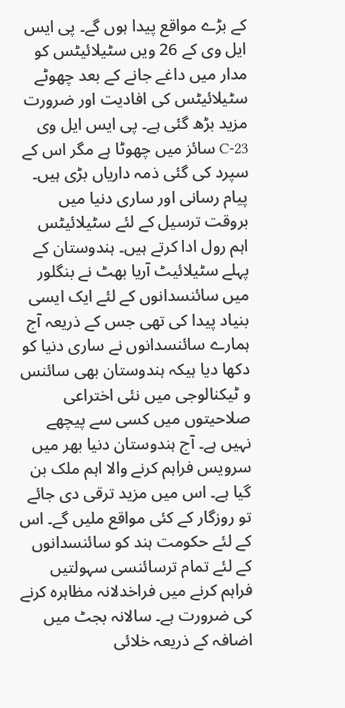کے بڑے مواقع پیدا ہوں گے۔ پی ایس ایل وی کے 26 ویں سٹیلائیٹس کو مدار میں داغے جانے کے بعد چھوٹے سٹیلائیٹس کی افادیت اور ضرورت مزید بڑھ گئی ہے۔ پی ایس ایل وی C-23 سائز میں چھوٹا ہے مگر اس کے سپرد کی گئی ذمہ داریاں بڑی ہیں۔ پیام رسانی اور ساری دنیا میں بروقت ترسیل کے لئے سٹیلائیٹس اہم رول ادا کرتے ہیں۔ ہندوستان کے پہلے سٹیلائیٹ آریا بھٹ نے بنگلور میں سائنسدانوں کے لئے ایک ایسی بنیاد پیدا کی تھی جس کے ذریعہ آج ہمارے سائنسدانوں نے ساری دنیا کو دکھا دیا ہیکہ ہندوستان بھی سائنس و ٹیکنالوجی میں نئی اختراعی صلاحیتوں میں کسی سے پیچھے نہیں ہے۔ آج ہندوستان دنیا بھر میں سرویس فراہم کرنے والا اہم ملک بن گیا ہے۔ اس میں مزید ترقی دی جائے تو روزگار کے کئی مواقع ملیں گے۔ اس کے لئے حکومت ہند کو سائنسدانوں کے لئے تمام ترسائنسی سہولتیں فراہم کرنے میں فراخدلانہ مظاہرہ کرنے کی ضرورت ہے۔ سالانہ بجٹ میں اضافہ کے ذریعہ خلائی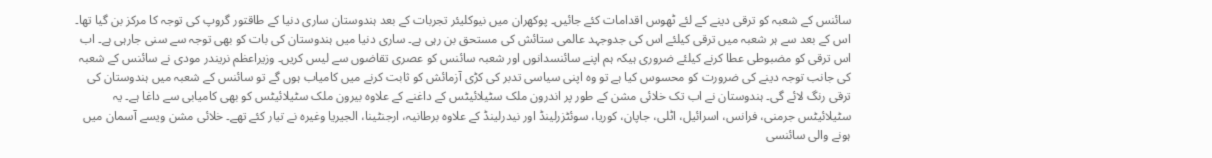سائنس کے شعبہ کو ترقی دینے کے لئے ٹھوس اقدامات کئے جائیں۔ پوکھران میں نیوکلیئر تجربات کے بعد ہندوستان ساری دنیا کے طاقتور گروپ کی توجہ کا مرکز بن گیا تھا۔ اس کے بعد سے ہر شعبہ میں ترقی کیلئے اس کی جدوجہد عالمی ستائش کی مستحق بن رہی ہے۔ ساری دنیا میں ہندوستان کی بات کو بھی توجہ سے سنی جارہی ہے۔ اب اس ترقی کو مضبوطی عطا کرنے کیلئے ضروری ہیکہ ہم اپنے سائنسدانوں اور شعبہ سائنس کو عصری تقاضوں سے لیس کریں۔ وزیراعظم نریندر مودی نے سائنس کے شعبہ کی جانب توجہ دینے کی ضرورت کو محسوس کیا ہے تو وہ اپنی سیاسی تدبر کی کڑی آزمائش کو ثابت کرنے میں کامیاب ہوں گے تو سائنس کے شعبہ میں ہندوستان کی ترقی رنگ لائے گی۔ ہندوستان نے اب تک خلائی مشن کے طور پر اندرون ملک سٹیلائیٹس کے داغنے کے علاوہ بیرون ملک سٹیلائیٹس کو بھی کامیابی سے داغا ہے۔ یہ سٹیلائیٹس جرمنی، فرانس، اسرائیل، اٹلی، جاپان، کوریا، سوئٹزرلینڈ اور نیدرلینڈ کے علاوہ برطانیہ، ارجنٹینا، الجیریا وغیرہ نے تیار کئے تھے۔ خلائی مشن ویسے آسمان میں ہونے والی سائنسی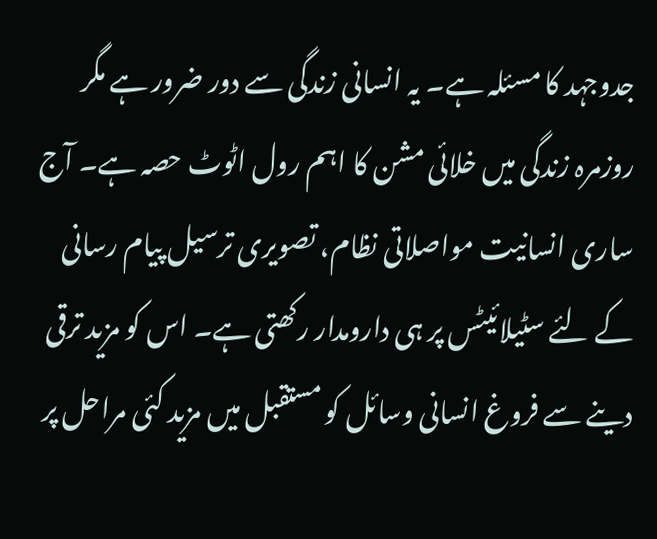جدوجہد کا مسئلہ ہے۔ یہ انسانی زندگی سے دور ضرور ہے مگر روزمرہ زندگی میں خلائی مشن کا اہم رول اٹوٹ حصہ ہے۔ آج ساری انسانیت مواصلاتی نظام، تصویری ترسیل پیام رسانی کے لئے سٹیلائیٹس پر ہی دارومدار رکھتی ہے۔ اس کو مزید ترقی دینے سے فروغ انسانی وسائل کو مستقبل میں مزید کئی مراحل پر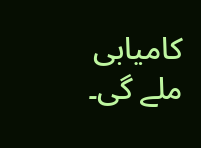کامیابی ملے گی۔